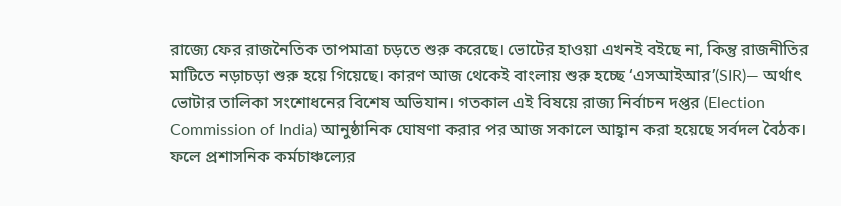রাজ্যে ফের রাজনৈতিক তাপমাত্রা চড়তে শুরু করেছে। ভোটের হাওয়া এখনই বইছে না, কিন্তু রাজনীতির মাটিতে নড়াচড়া শুরু হয়ে গিয়েছে। কারণ আজ থেকেই বাংলায় শুরু হচ্ছে ‘এসআইআর’(SIR)— অর্থাৎ ভোটার তালিকা সংশোধনের বিশেষ অভিযান। গতকাল এই বিষয়ে রাজ্য নির্বাচন দপ্তর (Election Commission of India) আনুষ্ঠানিক ঘোষণা করার পর আজ সকালে আহ্বান করা হয়েছে সর্বদল বৈঠক। ফলে প্রশাসনিক কর্মচাঞ্চল্যের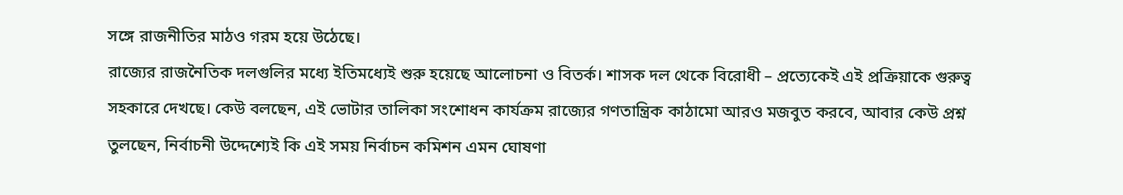সঙ্গে রাজনীতির মাঠও গরম হয়ে উঠেছে।
রাজ্যের রাজনৈতিক দলগুলির মধ্যে ইতিমধ্যেই শুরু হয়েছে আলোচনা ও বিতর্ক। শাসক দল থেকে বিরোধী – প্রত্যেকেই এই প্রক্রিয়াকে গুরুত্ব সহকারে দেখছে। কেউ বলছেন, এই ভোটার তালিকা সংশোধন কার্যক্রম রাজ্যের গণতান্ত্রিক কাঠামো আরও মজবুত করবে, আবার কেউ প্রশ্ন তুলছেন, নির্বাচনী উদ্দেশ্যেই কি এই সময় নির্বাচন কমিশন এমন ঘোষণা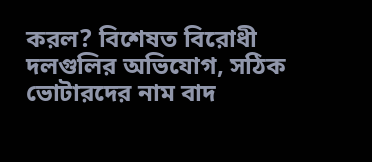করল? বিশেষত বিরোধী দলগুলির অভিযোগ, সঠিক ভোটারদের নাম বাদ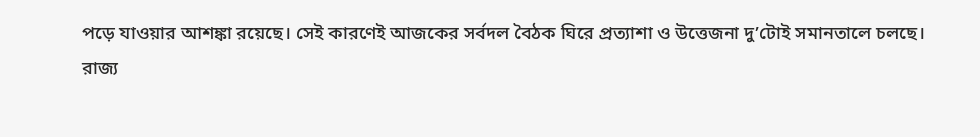পড়ে যাওয়ার আশঙ্কা রয়েছে। সেই কারণেই আজকের সর্বদল বৈঠক ঘিরে প্রত্যাশা ও উত্তেজনা দু’টোই সমানতালে চলছে।
রাজ্য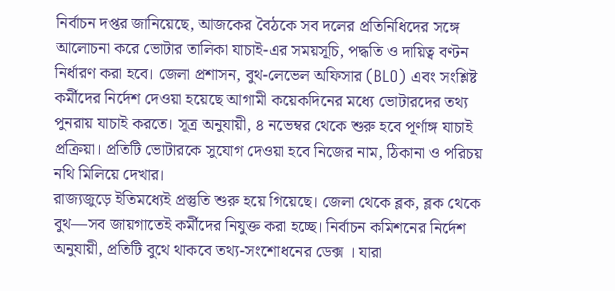নির্বাচন দপ্তর জানিয়েছে, আজকের বৈঠকে সব দলের প্রতিনিধিদের সঙ্গে আলোচনা করে ভোটার তালিকা যাচাই-এর সময়সূচি, পদ্ধতি ও দায়িত্ব বণ্টন নির্ধারণ করা হবে। জেলা প্রশাসন, বুথ-লেভেল অফিসার (BLO) এবং সংশ্লিষ্ট কর্মীদের নির্দেশ দেওয়া হয়েছে আগামী কয়েকদিনের মধ্যে ভোটারদের তথ্য পুনরায় যাচাই করতে। সূত্র অনুযায়ী, ৪ নভেম্বর থেকে শুরু হবে পূর্ণাঙ্গ যাচাই প্রক্রিয়া। প্রতিটি ভোটারকে সুযোগ দেওয়া হবে নিজের নাম, ঠিকানা ও পরিচয় নথি মিলিয়ে দেখার।
রাজ্যজুড়ে ইতিমধ্যেই প্রস্তুতি শুরু হয়ে গিয়েছে। জেলা থেকে ব্লক, ব্লক থেকে বুথ—সব জায়গাতেই কর্মীদের নিযুক্ত করা হচ্ছে। নির্বাচন কমিশনের নির্দেশ অনুযায়ী, প্রতিটি বুথে থাকবে তথ্য-সংশোধনের ডেক্স । যারা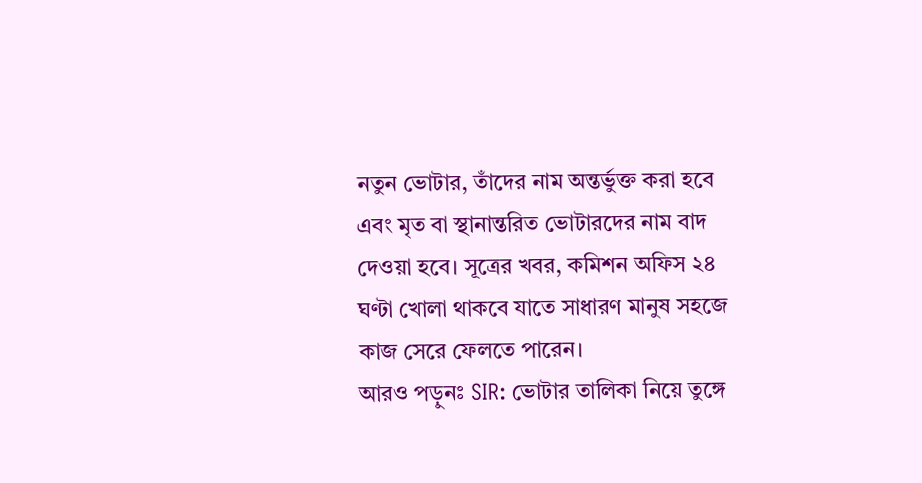নতুন ভোটার, তাঁদের নাম অন্তর্ভুক্ত করা হবে এবং মৃত বা স্থানান্তরিত ভোটারদের নাম বাদ দেওয়া হবে। সূত্রের খবর, কমিশন অফিস ২৪ ঘণ্টা খোলা থাকবে যাতে সাধারণ মানুষ সহজে কাজ সেরে ফেলতে পারেন।
আরও পড়ুনঃ SIR: ভোটার তালিকা নিয়ে তুঙ্গে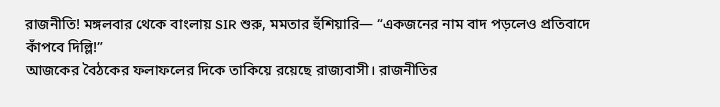রাজনীতি! মঙ্গলবার থেকে বাংলায় SIR শুরু, মমতার হুঁশিয়ারি— “একজনের নাম বাদ পড়লেও প্রতিবাদে কাঁপবে দিল্লি!”
আজকের বৈঠকের ফলাফলের দিকে তাকিয়ে রয়েছে রাজ্যবাসী। রাজনীতির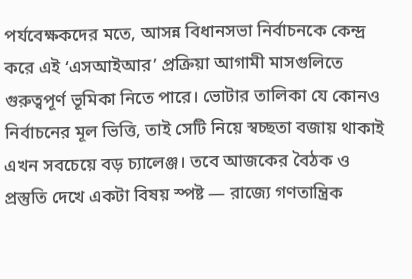পর্যবেক্ষকদের মতে, আসন্ন বিধানসভা নির্বাচনকে কেন্দ্র করে এই ‘এসআইআর’ প্রক্রিয়া আগামী মাসগুলিতে গুরুত্বপূর্ণ ভূমিকা নিতে পারে। ভোটার তালিকা যে কোনও নির্বাচনের মূল ভিত্তি, তাই সেটি নিয়ে স্বচ্ছতা বজায় থাকাই এখন সবচেয়ে বড় চ্যালেঞ্জ। তবে আজকের বৈঠক ও প্রস্তুতি দেখে একটা বিষয় স্পষ্ট — রাজ্যে গণতান্ত্রিক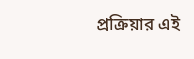প্রক্রিয়ার এই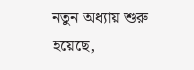নতুন অধ্যায় শুরু হয়েছে,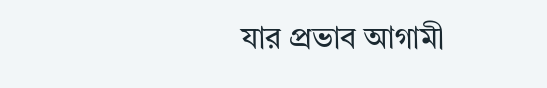যার প্রভাব আগামী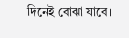দিনেই বোঝা যাবে।